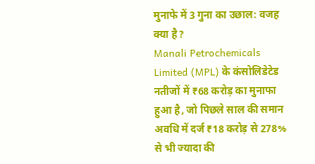मुनाफे में 3 गुना का उछाल: वजह क्या है?
Manali Petrochemicals Limited (MPL) के कंसोलिडेटेड नतीजों में ₹68 करोड़ का मुनाफा हुआ है, जो पिछले साल की समान अवधि में दर्ज ₹18 करोड़ से 278% से भी ज्यादा की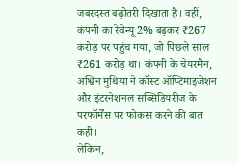जबरदस्त बढ़ोतरी दिखाता है। वहीं, कंपनी का रेवेन्यू 2% बढ़कर ₹267 करोड़ पर पहुंच गया, जो पिछले साल ₹261 करोड़ था। कंपनी के चेयरमैन, अश्विन मुथिया ने कॉस्ट ऑप्टिमाइजेशन और इंटरनेशनल सब्सिडियरीज के परफॉर्मेंस पर फोकस करने की बात कही।
लेकिन,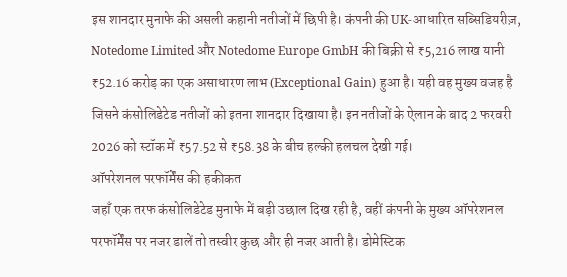इस शानदार मुनाफे की असली कहानी नतीजों में छिपी है। कंपनी की UK-आधारित सब्सिडियरीज़, Notedome Limited और Notedome Europe GmbH की बिक्री से ₹5,216 लाख यानी ₹52.16 करोड़ का एक असाधारण लाभ (Exceptional Gain) हुआ है। यही वह मुख्य वजह है जिसने कंसोलिडेटेड नतीजों को इतना शानदार दिखाया है। इन नतीजों के ऐलान के बाद 2 फरवरी 2026 को स्टॉक में ₹57.52 से ₹58.38 के बीच हल्की हलचल देखी गई।
ऑपरेशनल परफॉर्मेंस की हकीकत
जहाँ एक तरफ कंसोलिडेटेड मुनाफे में बड़ी उछाल दिख रही है, वहीं कंपनी के मुख्य ऑपरेशनल परफॉर्मेंस पर नजर डालें तो तस्वीर कुछ और ही नजर आती है। डोमेस्टिक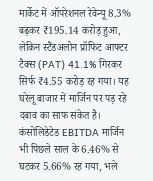मार्केट में ऑपरेशनल रेवेन्यू 8.3% बढ़कर ₹195.14 करोड़ हुआ, लेकिन स्टैंडअलोन प्रॉफिट आफ्टर टैक्स (PAT) 41.1% गिरकर सिर्फ ₹4.55 करोड़ रह गया। यह घरेलू बाजार में मार्जिन पर पड़ रहे दबाव का साफ संकेत है।
कंसोलिडेटेड EBITDA मार्जिन भी पिछले साल के 6.46% से घटकर 5.66% रह गया, भले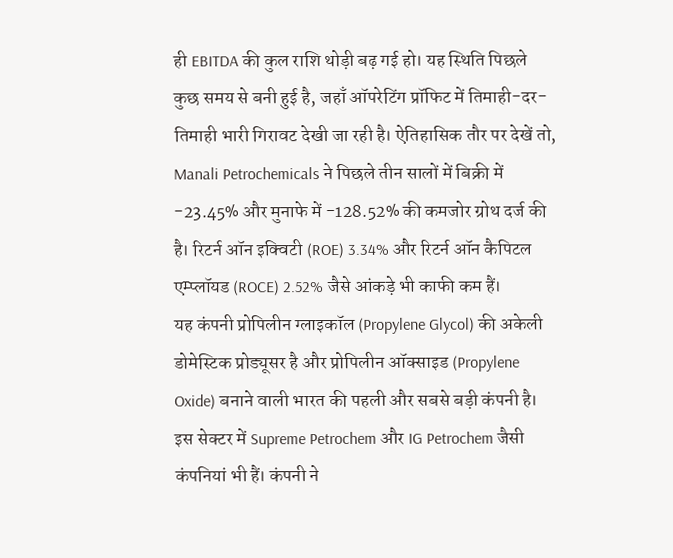ही EBITDA की कुल राशि थोड़ी बढ़ गई हो। यह स्थिति पिछले कुछ समय से बनी हुई है, जहाँ ऑपरेटिंग प्रॉफिट में तिमाही-दर-तिमाही भारी गिरावट देखी जा रही है। ऐतिहासिक तौर पर देखें तो, Manali Petrochemicals ने पिछले तीन सालों में बिक्री में -23.45% और मुनाफे में -128.52% की कमजोर ग्रोथ दर्ज की है। रिटर्न ऑन इक्विटी (ROE) 3.34% और रिटर्न ऑन कैपिटल एम्प्लॉयड (ROCE) 2.52% जैसे आंकड़े भी काफी कम हैं।
यह कंपनी प्रोपिलीन ग्लाइकॉल (Propylene Glycol) की अकेली डोमेस्टिक प्रोड्यूसर है और प्रोपिलीन ऑक्साइड (Propylene Oxide) बनाने वाली भारत की पहली और सबसे बड़ी कंपनी है। इस सेक्टर में Supreme Petrochem और IG Petrochem जैसी कंपनियां भी हैं। कंपनी ने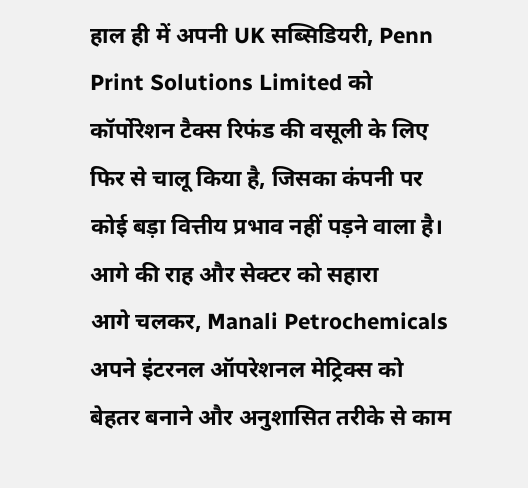हाल ही में अपनी UK सब्सिडियरी, Penn Print Solutions Limited को कॉर्पोरेशन टैक्स रिफंड की वसूली के लिए फिर से चालू किया है, जिसका कंपनी पर कोई बड़ा वित्तीय प्रभाव नहीं पड़ने वाला है।
आगे की राह और सेक्टर को सहारा
आगे चलकर, Manali Petrochemicals अपने इंटरनल ऑपरेशनल मेट्रिक्स को बेहतर बनाने और अनुशासित तरीके से काम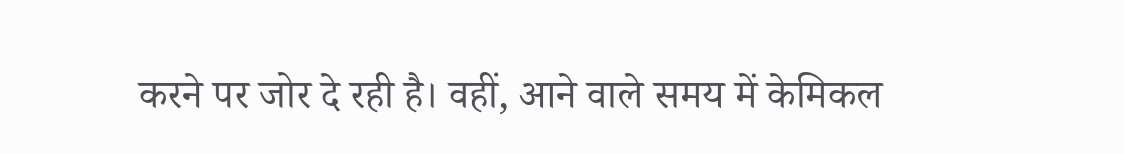करने पर जोर दे रही है। वहीं, आने वाले समय में केमिकल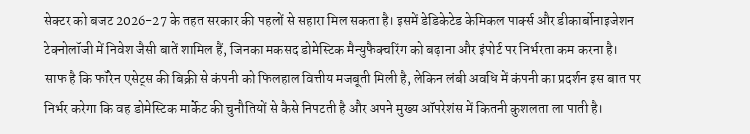सेक्टर को बजट 2026-27 के तहत सरकार की पहलों से सहारा मिल सकता है। इसमें डेडिकेटेड केमिकल पार्क्स और डीकार्बोनाइजेशन टेक्नोलॉजी में निवेश जैसी बातें शामिल हैं, जिनका मकसद डोमेस्टिक मैन्युफैक्चरिंग को बढ़ाना और इंपोर्ट पर निर्भरता कम करना है।
साफ है कि फॉरेन एसेट्स की बिक्री से कंपनी को फिलहाल वित्तीय मजबूती मिली है, लेकिन लंबी अवधि में कंपनी का प्रदर्शन इस बात पर निर्भर करेगा कि वह डोमेस्टिक मार्केट की चुनौतियों से कैसे निपटती है और अपने मुख्य ऑपरेशंस में कितनी कुशलता ला पाती है।